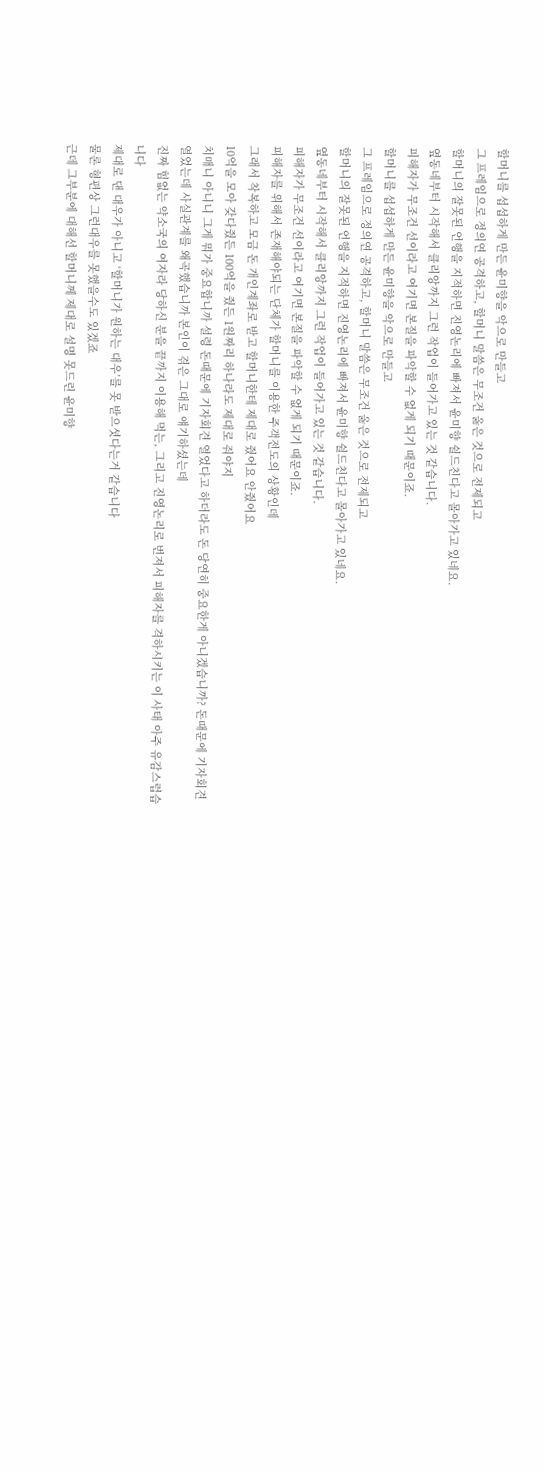할머니를 섭섭하게 만든 윤미향을 악으로 만들고
그 프레임으로 정의연 공격하고, 할머니 말씀은 무조건 옳은 것으로 전제되고
할머니의 잘못된 언행을 지적하면 진영논리에 빠져서 윤미향 쉴드친다고 몰아가고 있네요.
옆동네부터 시작해서 클리앙까지 그런 작업이 들어가고 있는 것 같습니다.
피해자가 무조건 선이라고 여기면 본질을 파악할 수 없게 되기 때문이죠.
할머니를 섭섭하게 만든 윤미향을 악으로 만들고
그 프레임으로 정의연 공격하고, 할머니 말씀은 무조건 옳은 것으로 전제되고
할머니의 잘못된 언행을 지적하면 진영논리에 빠져서 윤미향 쉴드친다고 몰아가고 있네요.
옆동네부터 시작해서 클리앙까지 그런 작업이 들어가고 있는 것 같습니다.
피해자가 무조건 선이라고 여기면 본질을 파악할 수 없게 되기 때문이죠.
피해자를 위해서 존재해야되는 단체가 할머니를 이용한 주객전도의 상황인데
그래서 착복하고 모금 돈 개인계좌로 받고 할머니한테 제대로 줬어요 안줬어요
10억을 모아 갖다줬든 100억을 줬든 1원짜리 하나라도 제대로 줘야지
치매니 아니니 그게 뭐가 중요합니까 설령 돈때문에 기자회견 열었다고 하더라도 돈 당연히 중요한게 아니겠습니까? 돈때문에 기자회견 열었는데 사실관계를 왜곡했습니까 본인이 겪은 그대로 얘기하셨는데
진짜 힘없는 약소국의 여자라 당하신 분을 끝까지 이용해 먹는, 그리고 진영논리로 번져서 피해자를 격하시키는 이 사태 아주 유감스럽습니다
제대로 댄 대우가 아니고 ‘할머니가 원하는 대우’를 못 받으셧다는거 같습니다
물론 형편상 그런대우를 못했을수도 있겠죠
근데 그부분에 대해선 할머니께 제대로 설명 못드린 윤미향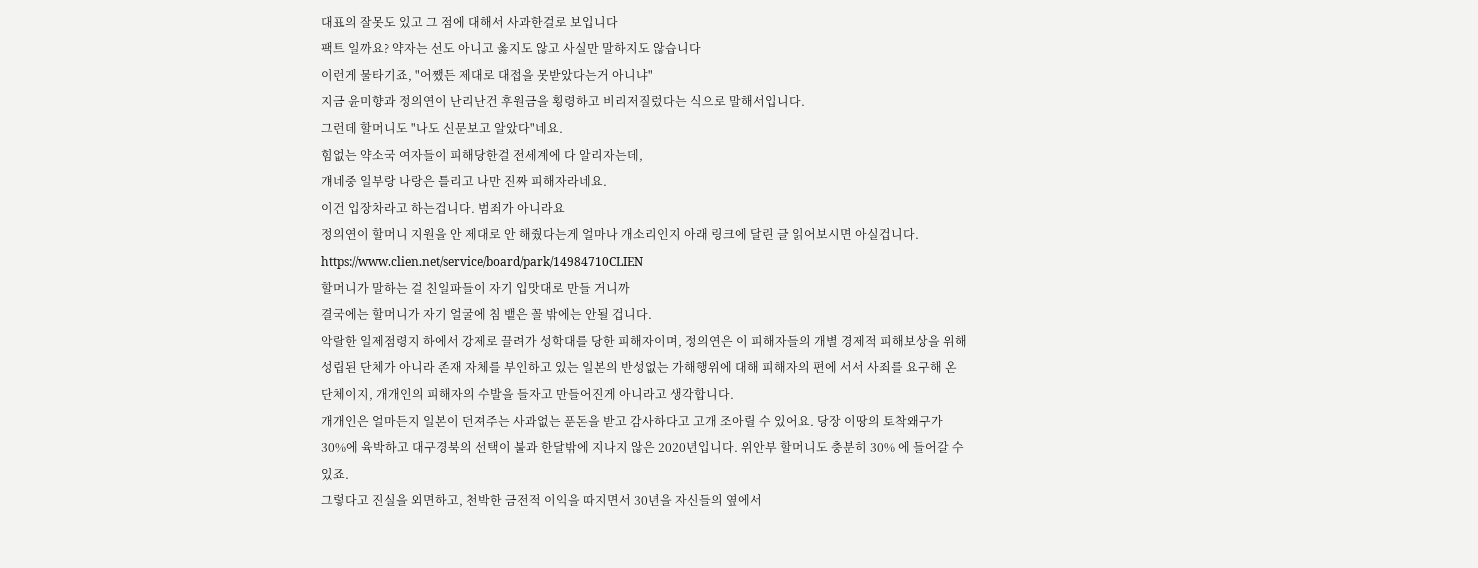대표의 잘못도 있고 그 점에 대해서 사과한걸로 보입니다
팩트 일까요? 약자는 선도 아니고 옳지도 않고 사실만 말하지도 않습니다
이런게 물타기죠, "어쨌든 제대로 대접을 못받았다는거 아니냐"
지금 윤미향과 정의연이 난리난건 후원금을 횡령하고 비리저질렀다는 식으로 말해서입니다.
그런데 할머니도 "나도 신문보고 알았다"네요.
힘없는 약소국 여자들이 피해당한걸 전세계에 다 알리자는데,
걔네중 일부랑 나랑은 틀리고 나만 진짜 피해자라네요.
이건 입장차라고 하는겁니다. 범죄가 아니라요
정의연이 할머니 지원을 안 제대로 안 해줬다는게 얼마나 개소리인지 아래 링크에 달린 글 읽어보시면 아실겁니다.
https://www.clien.net/service/board/park/14984710CLIEN
할머니가 말하는 걸 친일파들이 자기 입맛대로 만들 거니까
결국에는 할머니가 자기 얼굴에 침 뱉은 꼴 밖에는 안될 겁니다.
악랄한 일제점령지 하에서 강제로 끌려가 성학대를 당한 피해자이며, 정의연은 이 피해자들의 개별 경제적 피해보상을 위해 성립된 단체가 아니라 존재 자체를 부인하고 있는 일본의 반성없는 가해행위에 대해 피해자의 편에 서서 사죄를 요구해 온 단체이지, 개개인의 피해자의 수발을 들자고 만들어진게 아니라고 생각합니다.
개개인은 얼마든지 일본이 던져주는 사과없는 푼돈을 받고 감사하다고 고개 조아릴 수 있어요. 당장 이땅의 토착왜구가 30%에 육박하고 대구경북의 선택이 불과 한달밖에 지나지 않은 2020년입니다. 위안부 할머니도 충분히 30% 에 들어갈 수 있죠.
그렇다고 진실을 외면하고, 천박한 금전적 이익을 따지면서 30년을 자신들의 옆에서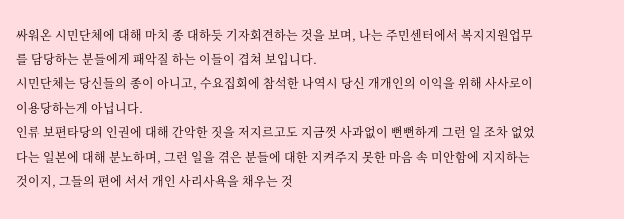싸워온 시민단체에 대해 마치 종 대하듯 기자회견하는 것을 보며, 나는 주민센터에서 복지지원업무를 담당하는 분들에게 패악질 하는 이들이 겹쳐 보입니다.
시민단체는 당신들의 종이 아니고, 수요집회에 참석한 나역시 당신 개개인의 이익을 위해 사사로이 이용당하는게 아닙니다.
인류 보편타당의 인권에 대해 간악한 짓을 저지르고도 지금껏 사과없이 뻔뻔하게 그런 일 조차 없었다는 일본에 대해 분노하며, 그런 일을 겪은 분들에 대한 지켜주지 못한 마음 속 미안함에 지지하는 것이지, 그들의 편에 서서 개인 사리사욕을 채우는 것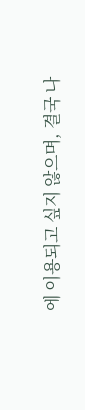에 이용되고 싶지 않으며, 결국 나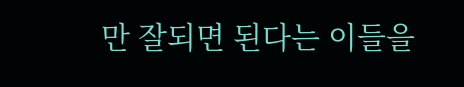만 잘되면 된다는 이들을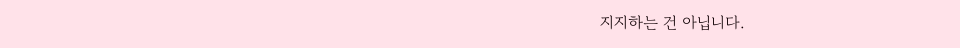지지하는 건 아닙니다.